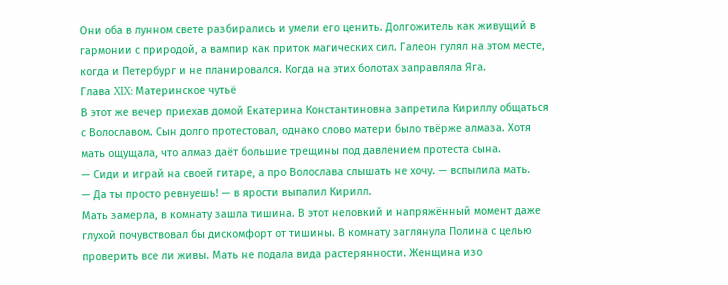Они оба в лунном свете разбирались и умели его ценить. Долгожитель как живущий в гармонии с природой, а вампир как приток магических сил. Галеон гулял на этом месте, когда и Петербург и не планировался. Когда на этих болотах заправляла Яга.
Глава XIX: Материнское чутьё
В этот же вечер приехав домой Екатерина Константиновна запретила Кириллу общаться с Волославом. Сын долго протестовал, однако слово матери было твёрже алмаза. Хотя мать ощущала, что алмаз даёт большие трещины под давлением протеста сына.
— Сиди и играй на своей гитаре, а про Волослава слышать не хочу. — вспылила мать.
— Да ты просто ревнуешь! — в ярости выпалил Кирилл.
Мать замерла, в комнату зашла тишина. В этот неловкий и напряжённый момент даже глухой почувствовал бы дискомфорт от тишины. В комнату заглянула Полина с целью проверить все ли живы. Мать не подала вида растерянности. Женщина изо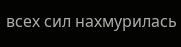всех сил нахмурилась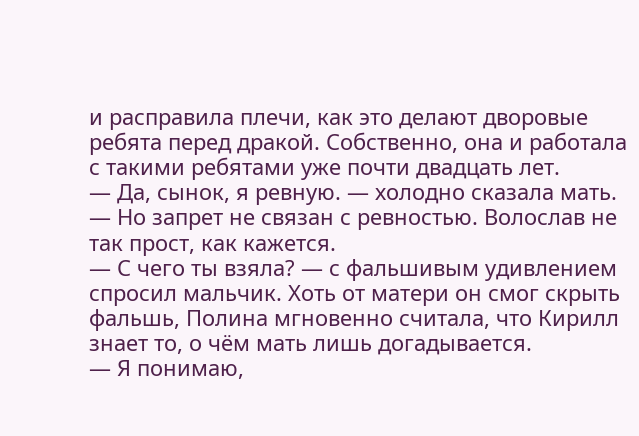и расправила плечи, как это делают дворовые ребята перед дракой. Собственно, она и работала с такими ребятами уже почти двадцать лет.
— Да, сынок, я ревную. — холодно сказала мать. — Но запрет не связан с ревностью. Волослав не так прост, как кажется.
— С чего ты взяла? — с фальшивым удивлением спросил мальчик. Хоть от матери он смог скрыть фальшь, Полина мгновенно считала, что Кирилл знает то, о чём мать лишь догадывается.
— Я понимаю,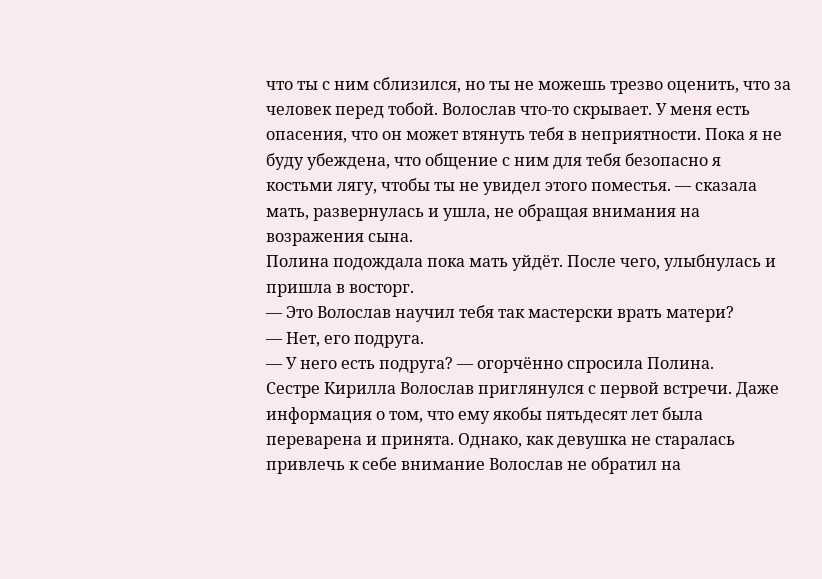что ты с ним сблизился, но ты не можешь трезво оценить, что за человек перед тобой. Волослав что-то скрывает. У меня есть опасения, что он может втянуть тебя в неприятности. Пока я не буду убеждена, что общение с ним для тебя безопасно я костьми лягу, чтобы ты не увидел этого поместья. — сказала мать, развернулась и ушла, не обращая внимания на возражения сына.
Полина подождала пока мать уйдёт. После чего, улыбнулась и пришла в восторг.
— Это Волослав научил тебя так мастерски врать матери?
— Нет, его подруга.
— У него есть подруга? — огорчённо спросила Полина.
Сестре Кирилла Волослав приглянулся с первой встречи. Даже информация о том, что ему якобы пятьдесят лет была переварена и принята. Однако, как девушка не старалась привлечь к себе внимание Волослав не обратил на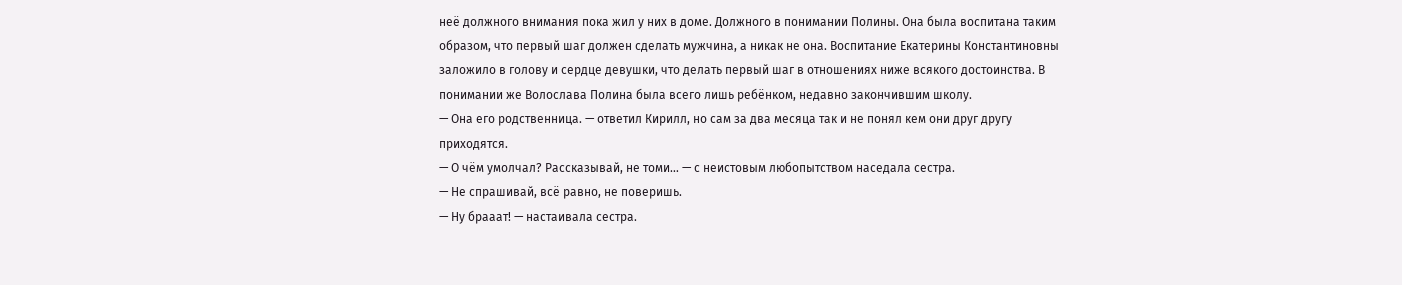неё должного внимания пока жил у них в доме. Должного в понимании Полины. Она была воспитана таким образом, что первый шаг должен сделать мужчина, а никак не она. Воспитание Екатерины Константиновны заложило в голову и сердце девушки, что делать первый шаг в отношениях ниже всякого достоинства. В понимании же Волослава Полина была всего лишь ребёнком, недавно закончившим школу.
— Она его родственница. — ответил Кирилл, но сам за два месяца так и не понял кем они друг другу приходятся.
— О чём умолчал? Рассказывай, не томи… — с неистовым любопытством наседала сестра.
— Не спрашивай, всё равно, не поверишь.
— Ну брааат! — настаивала сестра.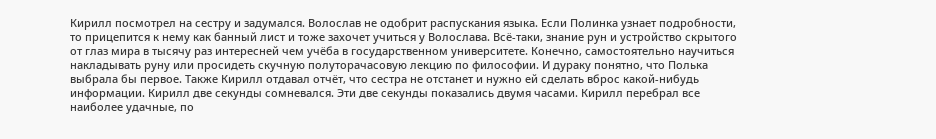Кирилл посмотрел на сестру и задумался. Волослав не одобрит распускания языка. Если Полинка узнает подробности, то прицепится к нему как банный лист и тоже захочет учиться у Волослава. Всё-таки, знание рун и устройство скрытого от глаз мира в тысячу раз интересней чем учёба в государственном университете. Конечно, самостоятельно научиться накладывать руну или просидеть скучную полуторачасовую лекцию по философии. И дураку понятно, что Полька выбрала бы первое. Также Кирилл отдавал отчёт, что сестра не отстанет и нужно ей сделать вброс какой-нибудь информации. Кирилл две секунды сомневался. Эти две секунды показались двумя часами. Кирилл перебрал все наиболее удачные, по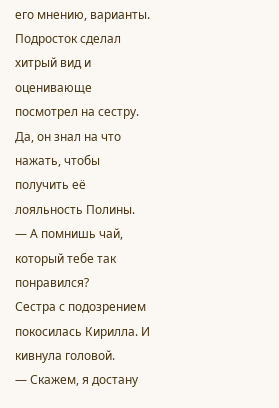его мнению, варианты. Подросток сделал хитрый вид и оценивающе посмотрел на сестру. Да, он знал на что нажать, чтобы получить её лояльность Полины.
— А помнишь чай, который тебе так понравился?
Сестра с подозрением покосилась Кирилла. И кивнула головой.
— Скажем, я достану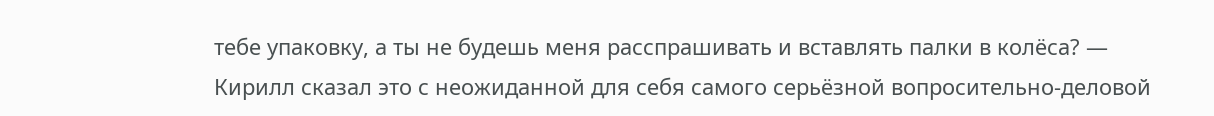тебе упаковку, а ты не будешь меня расспрашивать и вставлять палки в колёса? — Кирилл сказал это с неожиданной для себя самого серьёзной вопросительно-деловой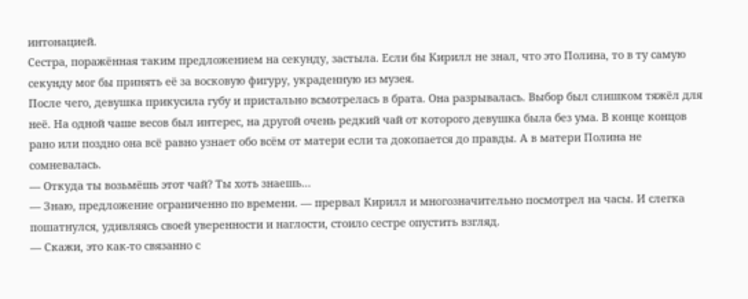интонацией.
Сестра, поражённая таким предложением на секунду, застыла. Если бы Кирилл не знал, что это Полина, то в ту самую секунду мог бы принять её за восковую фигуру, украденную из музея.
После чего, девушка прикусила губу и пристально всмотрелась в брата. Она разрывалась. Выбор был слишком тяжёл для неё. На одной чаше весов был интерес, на другой очень редкий чай от которого девушка была без ума. В конце концов рано или поздно она всё равно узнает обо всём от матери если та докопается до правды. А в матери Полина не сомневалась.
— Откуда ты возьмёшь этот чай? Ты хоть знаешь…
— Знаю, предложение ограниченно по времени. — прервал Кирилл и многозначительно посмотрел на часы. И слегка пошатнулся, удивляясь своей уверенности и наглости, стоило сестре опустить взгляд.
— Скажи, это как-то связанно с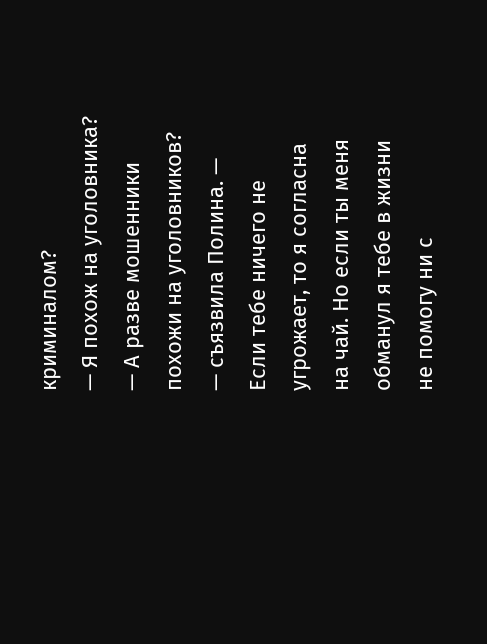криминалом?
— Я похож на уголовника?
— А разве мошенники похожи на уголовников? — съязвила Полина. — Если тебе ничего не угрожает, то я согласна на чай. Но если ты меня обманул я тебе в жизни не помогу ни с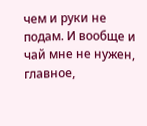чем и руки не подам. И вообще и чай мне не нужен, главное,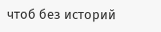чтоб без историй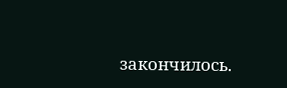закончилось.